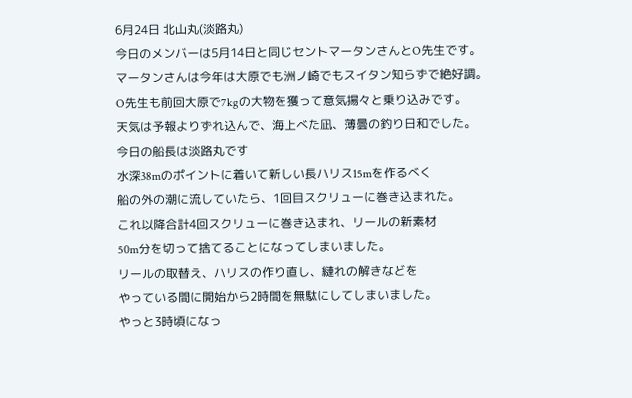6月24日 北山丸(淡路丸)
今日のメンバーは5月14日と同じセントマータンさんとO先生です。
マータンさんは今年は大原でも洲ノ崎でもスイタン知らずで絶好調。
O先生も前回大原で7kgの大物を獲って意気揚々と乗り込みです。
天気は予報よりずれ込んで、海上べた凪、薄曇の釣り日和でした。
今日の船長は淡路丸です
水深38mのポイントに着いて新しい長ハリス15mを作るべく
船の外の潮に流していたら、1回目スクリューに巻き込まれた。
これ以降合計4回スクリューに巻き込まれ、リールの新素材
50m分を切って捨てることになってしまいました。
リールの取替え、ハリスの作り直し、縺れの解きなどを
やっている間に開始から2時間を無駄にしてしまいました。
やっと3時頃になっ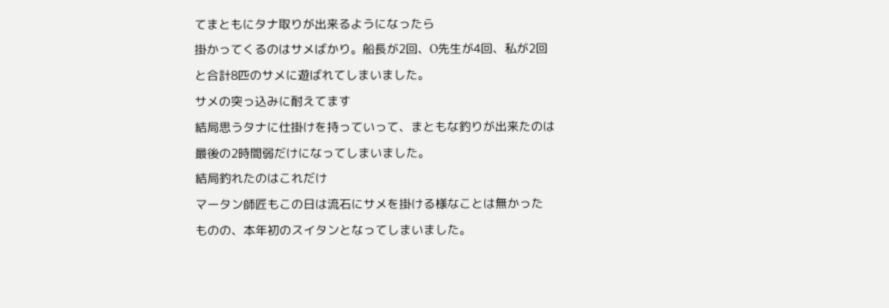てまともにタナ取りが出来るようになったら
掛かってくるのはサメばかり。船長が2回、O先生が4回、私が2回
と合計8匹のサメに遊ばれてしまいました。
サメの突っ込みに耐えてます
結局思うタナに仕掛けを持っていって、まともな釣りが出来たのは
最後の2時間弱だけになってしまいました。
結局釣れたのはこれだけ
マータン師匠もこの日は流石にサメを掛ける様なことは無かった
ものの、本年初のスイタンとなってしまいました。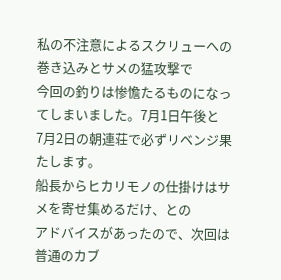私の不注意によるスクリューへの巻き込みとサメの猛攻撃で
今回の釣りは惨憺たるものになってしまいました。7月1日午後と
7月2日の朝連荘で必ずリベンジ果たします。
船長からヒカリモノの仕掛けはサメを寄せ集めるだけ、との
アドバイスがあったので、次回は普通のカブ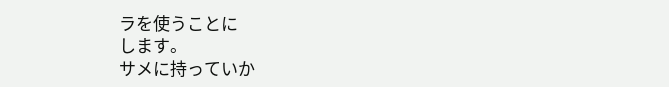ラを使うことに
します。
サメに持っていか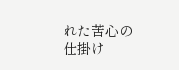れた苦心の仕掛け